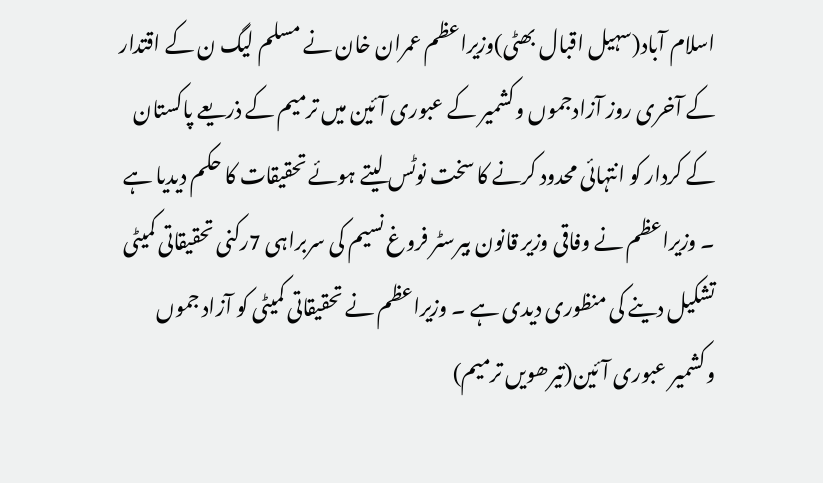اسلام آباد(سہیل اقبال بھٹی)وزیراعظم عمران خان نے مسلم لیگ ن کے اقتدار کے آخری روز آزادجموں وکشمیر کے عبوری آئین میں ترمیم کے ذریعے پاکستان کے کردار کو انتہائی محدود کرنے کا سخت نوٹس لیتے ہوئے تحقیقات کا حکم دیدیا ہے ۔ وزیراعظم نے وفاقی وزیر قانون بیرسٹر فروغ نسیم کی سربراہی 7رکنی تحقیقاتی کمیٹی تشکیل دینے کی منظوری دیدی ہے ۔ وزیراعظم نے تحقیقاتی کمیٹی کو آزاد جموں وکشمیر عبوری آئین(تیرھویں ترمیم)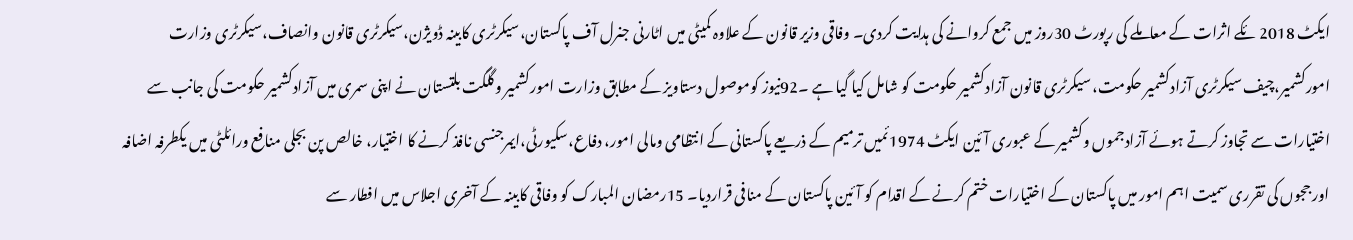ایکٹ 2018 ئکے اثرات کے معاملے کی رپورٹ 30روز میں جمع کروانے کی ہدایت کردی۔ وفاقی وزیر قانون کے علاوہ کمیٹی میں اٹارنی جنرل آف پاکستان،سیکرٹری کابینہ ڈویژن،سیکرٹری قانون وانصاف،سیکرٹری وزارت امورکشمیر،چیف سیکرٹری آزادکشمیر حکومت، سیکرٹری قانون آزادکشمیر حکومت کو شامل کیا گیا ہے ۔92نیوز کوموصول دستاویز کے مطابق وزارت امورکشمیر وگلگت بلتستان نے اپنی سمری میں آزادکشمیر حکومت کی جانب سے اختیارات سے تجاوز کرتے ہوئے آزادجموں وکشمیر کے عبوری آئین ایکٹ 1974ئمیں ترمیم کے ذریعے پاکستانی کے انتظامی ومالی امور، دفاع،سکیورٹی،ایمرجنسی نافذ کرنے کا اختیار، خالص پن بجلی منافع ورائلٹی میں یکطرفہ اضافہ اور ججوں کی تقرری سمیت اہم امور میں پاکستان کے اختیارات ختم کرنے کے اقدام کو آئین پاکستان کے منافی قراردیا۔ 15رمضان المبارک کو وفاقی کابینہ کے آخری اجلاس میں افطار سے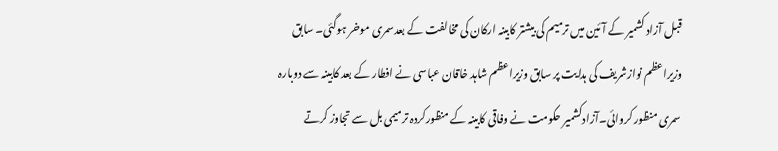قبل آزاد کشمیر کے آئین میں ترمیم کی بیشتر کابینہ ارکان کی مخالفت کے بعدسمری موخر ہوگئی۔ سابق وزیراعظم نوازشریف کی ہدایت پر سابق وزیراعظم شاہد خاقان عباسی نے افطار کے بعد کابینہ سے دوبارہ سمری منظور کروائی۔آزادکشمیر حکومت نے وفاقی کابینہ کے منظورکردہ ترمیمی بل سے تجاوز کرتے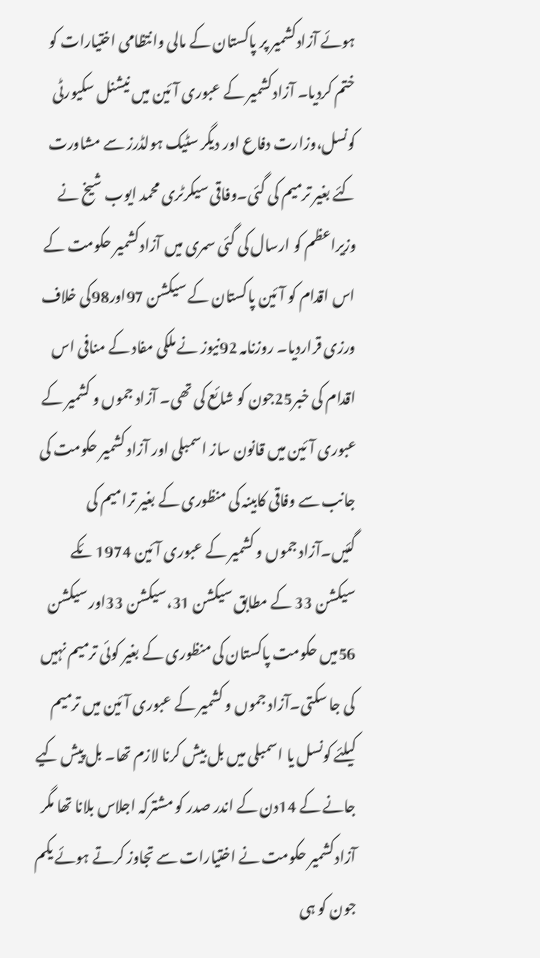ہوئے آزادکشمیر پر پاکستان کے مالی وانتظامی اختیارات کو ختم کردیا۔ آزادکشمیر کے عبوری آئین میں نیشنل سکیورٹی کونسل،وزارت دفاع اور دیگر سٹیک ہولڈرز سے مشاورت کئے بغیر ترمیم کی گئی۔وفاقی سیکرٹری محمد ایوب شیخ نے وزیراعظم کو ارسال کی گئی سمری میں آزادکشمیر حکومت کے اس اقدام کو آئین پاکستان کے سیکشن 97اور98کی خلاف ورزی قراردیا۔ روزنامہ 92نیوز نے ملکی مفاد کے منافی اس اقدام کی خبر25جون کو شائع کی تھی۔ آزاد جموں و کشمیر کے عبوری آئین میں قانون ساز اسمبلی اور آزاد کشمیر حکومت کی جانب سے وفاقی کابینہ کی منظوری کے بغیر ترامیم کی گئیں۔آزاد جموں و کشمیر کے عبوری آئین 1974 ئکے سیکشن 33 کے مطابق سیکشن 31،سیکشن 33اور سیکشن 56میں حکومت پاکستان کی منظوری کے بغیر کوئی ترمیم نہیں کی جا سکتی۔آزاد جموں و کشمیر کے عبوری آئین میں ترمیم کیلئے کونسل یا اسمبلی میں بل بیش کرنا لازم تھا۔ بل پیش کیے جانے کے 14دن کے اندر صدر کو مشترکہ اجلاس بلانا تھا مگر آزادکشمیر حکومت نے اختیارات سے تجاوز کرتے ہوئے یکم جون کو ہی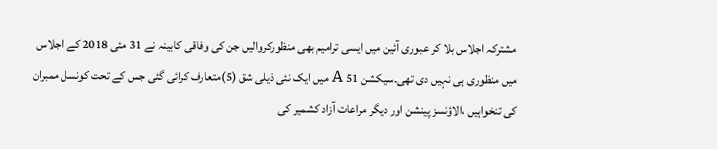مشترکہ اجلاس بلا کر عبوری آئین میں ایسی ترامیم بھی منظورکروالیں جن کی وفاقی کابینہ نے 31 مئی 2018 کے اجلاس میں منظوری ہی نہیں دی تھی۔سیکشن 51 A میں ایک نئی ذیلی شق (5)متعارف کرائی گئی جس کے تحت کونسل ممبران کی تنخواہیں ،الاؤنسز پینشن اور دیگر مراعات آزاد کشمیر کی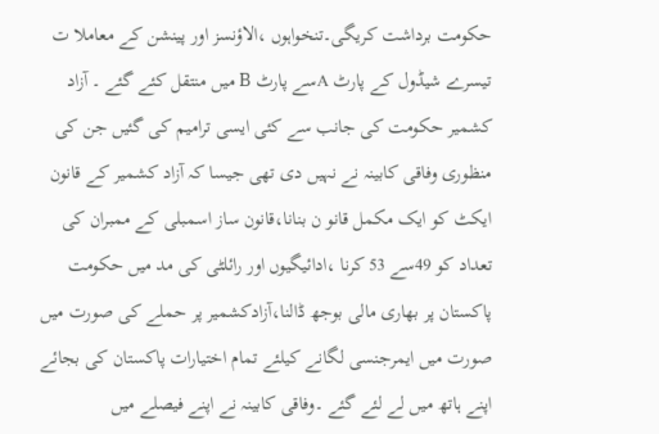حکومت برداشت کریگی۔تنخواہوں ،الاؤنسز اور پینشن کے معاملا ت تیسرے شیڈول کے پارٹ Aسے پارٹ B میں منتقل کئے گئے ۔ آزاد کشمیر حکومت کی جانب سے کئی ایسی ترامیم کی گئیں جن کی منظوری وفاقی کابینہ نے نہیں دی تھی جیسا کہ آزاد کشمیر کے قانون ایکٹ کو ایک مکمل قانو ن بنانا،قانون ساز اسمبلی کے ممبران کی تعداد کو 49سے 53 کرنا ،ادائیگیوں اور رائلٹی کی مد میں حکومت پاکستان پر بھاری مالی بوجھ ڈالنا،آزادکشمیر پر حملے کی صورت میں صورت میں ایمرجنسی لگانے کیلئے تمام اختیارات پاکستان کی بجائے اپنے ہاتھ میں لے لئے گئے ۔وفاقی کابینہ نے اپنے فیصلے میں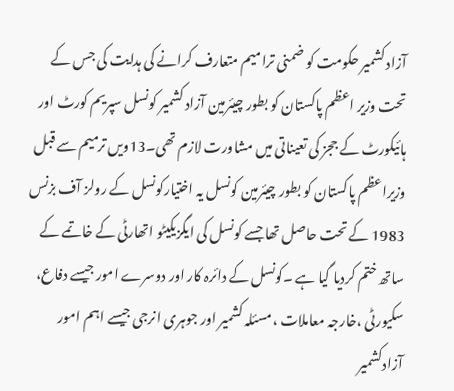آزاد کشمیر حکومت کو ضمنی ترامیم متعارف کرانے کی ہدایت کی جس کے تحت وزیر اعظم پاکستان کو بطور چیئرمین آزاد کشمیر کونسل سپریم کورٹ اور ہائیکورٹ کے ججز کی تعیناتی میں مشاورت لازم تھی۔13ویں ترمیم سے قبل وزیراعظم پاکستان کو بطور چیئرمین کونسل یہ اختیارکونسل کے رولز آف بزنس 1983 کے تحت حاصل تھا جسے کونسل کی ایگزیکیٹو اتھارٹی کے خاتمے کے ساتھ ختم کردیا گیا ہے ۔کونسل کے دائرہ کار اور دوسرے امور جیسے دفاع، سکیورٹی ،خارجہ معاملات ،مسئلہ کشمیر اور جوہری انرجی جیسے اہم امور آزادکشمیر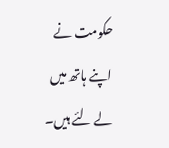حکومت نے اپنے ہاتھ میں لے لئے ہیں۔